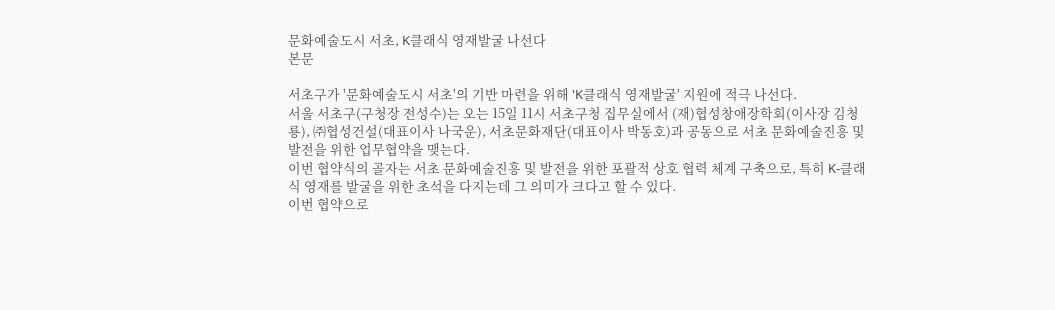문화예술도시 서초, K클래식 영재발굴 나선다
본문

서초구가 '문화예술도시 서초'의 기반 마련을 위해 'K클래식 영재발굴' 지원에 적극 나선다.
서울 서초구(구청장 전성수)는 오는 15일 11시 서초구청 집무실에서 (재)협성창애장학회(이사장 김청룡), ㈜협성건설(대표이사 나국운), 서초문화재단(대표이사 박동호)과 공동으로 서초 문화예술진흥 및 발전을 위한 업무협약을 맺는다.
이번 협약식의 골자는 서초 문화예술진흥 및 발전을 위한 포괄적 상호 협력 체계 구축으로, 특히 K-클래식 영재를 발굴을 위한 초석을 다지는데 그 의미가 크다고 할 수 있다.
이번 협약으로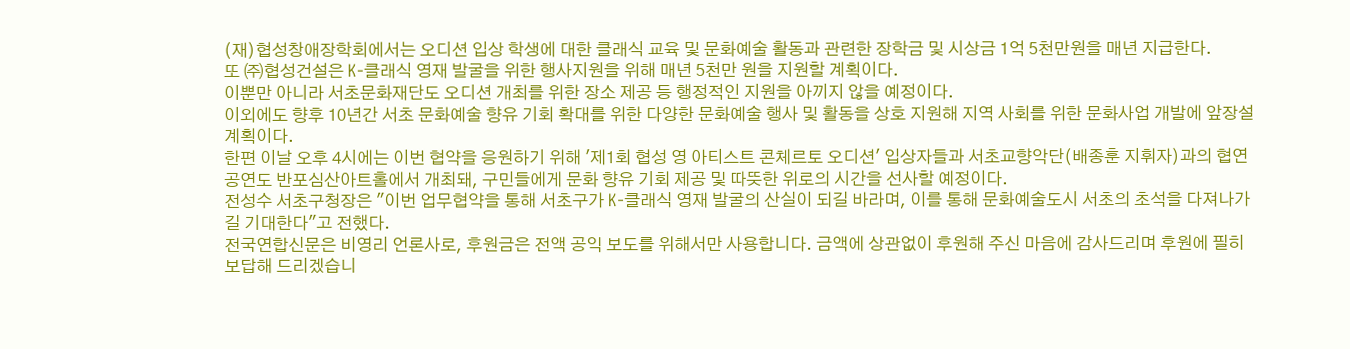(재)협성창애장학회에서는 오디션 입상 학생에 대한 클래식 교육 및 문화예술 활동과 관련한 장학금 및 시상금 1억 5천만원을 매년 지급한다.
또 ㈜협성건설은 K-클래식 영재 발굴을 위한 행사지원을 위해 매년 5천만 원을 지원할 계획이다.
이뿐만 아니라 서초문화재단도 오디션 개최를 위한 장소 제공 등 행정적인 지원을 아끼지 않을 예정이다.
이외에도 향후 10년간 서초 문화예술 향유 기회 확대를 위한 다양한 문화예술 행사 및 활동을 상호 지원해 지역 사회를 위한 문화사업 개발에 앞장설 계획이다.
한편 이날 오후 4시에는 이번 협약을 응원하기 위해 '제1회 협성 영 아티스트 콘체르토 오디션' 입상자들과 서초교향악단(배종훈 지휘자)과의 협연 공연도 반포심산아트홀에서 개최돼, 구민들에게 문화 향유 기회 제공 및 따뜻한 위로의 시간을 선사할 예정이다.
전성수 서초구청장은 "이번 업무협약을 통해 서초구가 K-클래식 영재 발굴의 산실이 되길 바라며, 이를 통해 문화예술도시 서초의 초석을 다져나가길 기대한다"고 전했다.
전국연합신문은 비영리 언론사로, 후원금은 전액 공익 보도를 위해서만 사용합니다. 금액에 상관없이 후원해 주신 마음에 감사드리며 후원에 필히 보답해 드리겠습니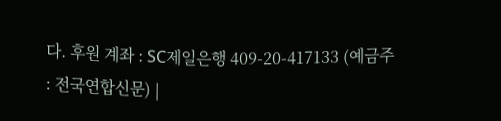다. 후원 계좌 : SC제일은행 409-20-417133 (예금주 : 전국연합신문) |